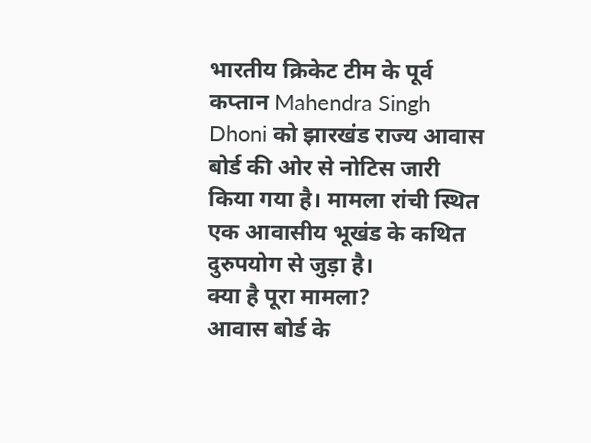भारतीय क्रिकेट टीम के पूर्व कप्तान Mahendra Singh Dhoni को झारखंड राज्य आवास बोर्ड की ओर से नोटिस जारी किया गया है। मामला रांची स्थित एक आवासीय भूखंड के कथित दुरुपयोग से जुड़ा है।
क्या है पूरा मामला?
आवास बोर्ड के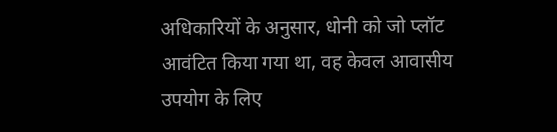अधिकारियों के अनुसार, धोनी को जो प्लॉट आवंटित किया गया था, वह केवल आवासीय उपयोग के लिए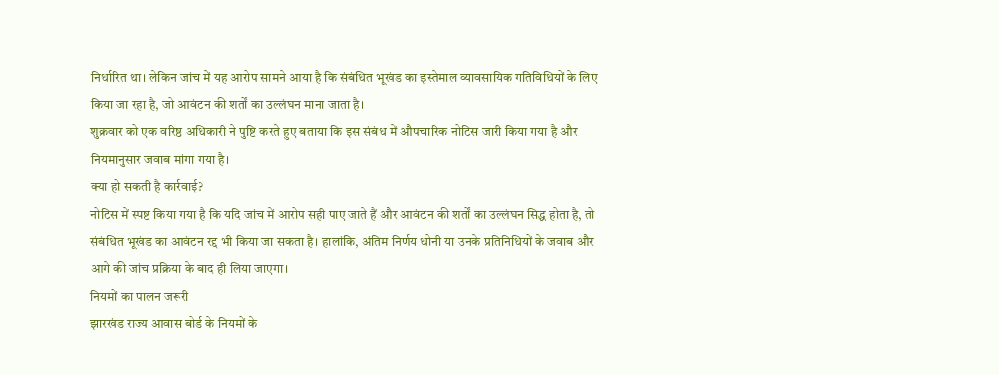निर्धारित था। लेकिन जांच में यह आरोप सामने आया है कि संबंधित भूखंड का इस्तेमाल व्यावसायिक गतिविधियों के लिए किया जा रहा है, जो आवंटन की शर्तों का उल्लंघन माना जाता है।
शुक्रवार को एक वरिष्ठ अधिकारी ने पुष्टि करते हुए बताया कि इस संबंध में औपचारिक नोटिस जारी किया गया है और नियमानुसार जवाब मांगा गया है।
क्या हो सकती है कार्रवाई?
नोटिस में स्पष्ट किया गया है कि यदि जांच में आरोप सही पाए जाते हैं और आवंटन की शर्तों का उल्लंघन सिद्ध होता है, तो संबंधित भूखंड का आवंटन रद्द भी किया जा सकता है। हालांकि, अंतिम निर्णय धोनी या उनके प्रतिनिधियों के जवाब और आगे की जांच प्रक्रिया के बाद ही लिया जाएगा।
नियमों का पालन जरूरी
झारखंड राज्य आवास बोर्ड के नियमों के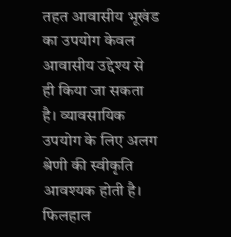तहत आवासीय भूखंड का उपयोग केवल आवासीय उद्देश्य से ही किया जा सकता है। व्यावसायिक उपयोग के लिए अलग श्रेणी की स्वीकृति आवश्यक होती है।
फिलहाल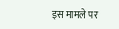इस मामले पर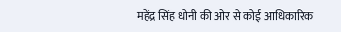महेंद्र सिंह धोनी की ओर से कोई आधिकारिक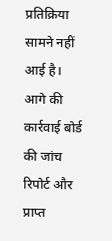प्रतिक्रिया सामने नहीं आई है। आगे की कार्रवाई बोर्ड की जांच रिपोर्ट और प्राप्त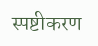स्पष्टीकरण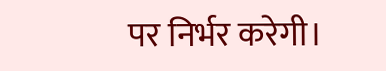पर निर्भर करेगी।